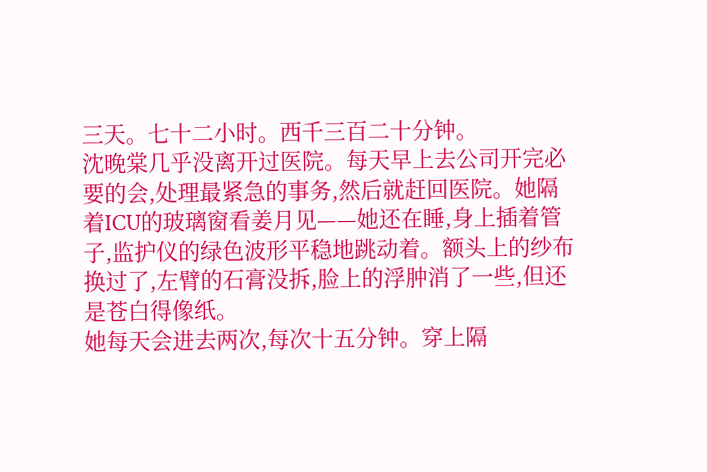三天。七十二小时。西千三百二十分钟。
沈晚棠几乎没离开过医院。每天早上去公司开完必要的会,处理最紧急的事务,然后就赶回医院。她隔着ICU的玻璃窗看姜月见——她还在睡,身上插着管子,监护仪的绿色波形平稳地跳动着。额头上的纱布换过了,左臂的石膏没拆,脸上的浮肿消了一些,但还是苍白得像纸。
她每天会进去两次,每次十五分钟。穿上隔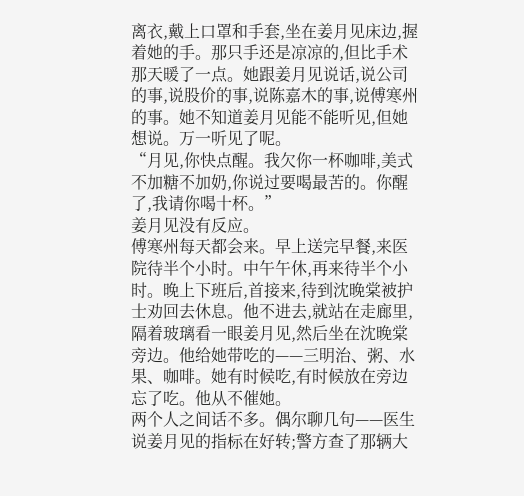离衣,戴上口罩和手套,坐在姜月见床边,握着她的手。那只手还是凉凉的,但比手术那天暖了一点。她跟姜月见说话,说公司的事,说股价的事,说陈嘉木的事,说傅寒州的事。她不知道姜月见能不能听见,但她想说。万一听见了呢。
“月见,你快点醒。我欠你一杯咖啡,美式不加糖不加奶,你说过要喝最苦的。你醒了,我请你喝十杯。”
姜月见没有反应。
傅寒州每天都会来。早上送完早餐,来医院待半个小时。中午午休,再来待半个小时。晚上下班后,首接来,待到沈晚棠被护士劝回去休息。他不进去,就站在走廊里,隔着玻璃看一眼姜月见,然后坐在沈晚棠旁边。他给她带吃的——三明治、粥、水果、咖啡。她有时候吃,有时候放在旁边忘了吃。他从不催她。
两个人之间话不多。偶尔聊几句——医生说姜月见的指标在好转;警方查了那辆大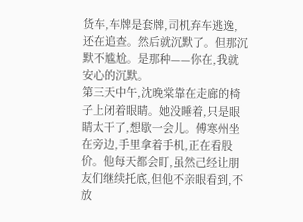货车,车牌是套牌,司机弃车逃逸,还在追查。然后就沉默了。但那沉默不尴尬。是那种——你在,我就安心的沉默。
第三天中午,沈晚棠靠在走廊的椅子上闭着眼睛。她没睡着,只是眼睛太干了,想歇一会儿。傅寒州坐在旁边,手里拿着手机,正在看股价。他每天都会盯,虽然己经让朋友们继续托底,但他不亲眼看到,不放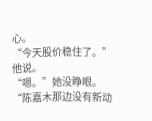心。
“今天股价稳住了。”他说。
“嗯。”她没睁眼。
“陈嘉木那边没有新动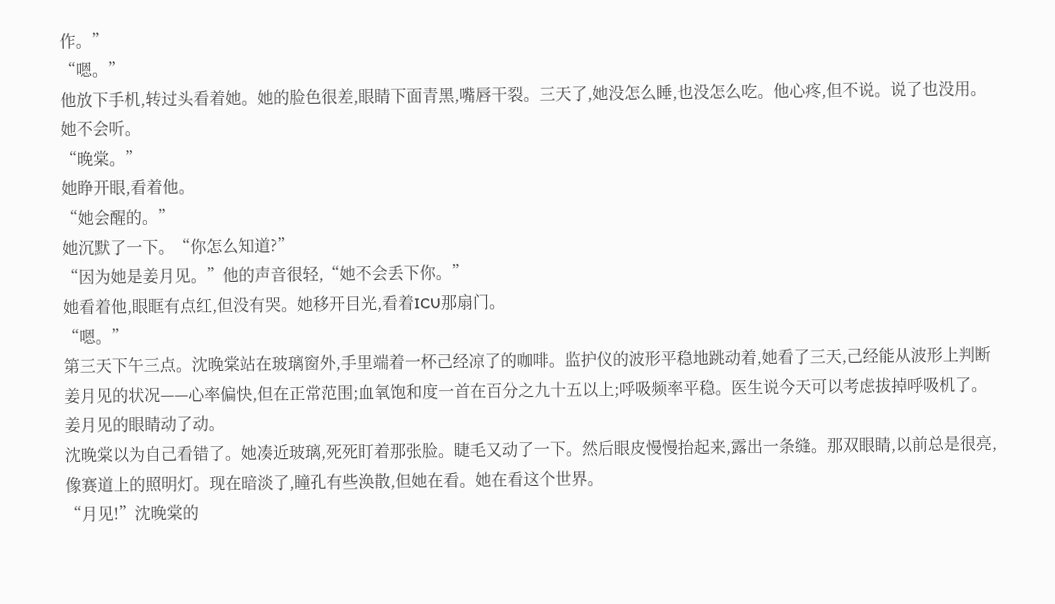作。”
“嗯。”
他放下手机,转过头看着她。她的脸色很差,眼睛下面青黑,嘴唇干裂。三天了,她没怎么睡,也没怎么吃。他心疼,但不说。说了也没用。她不会听。
“晚棠。”
她睁开眼,看着他。
“她会醒的。”
她沉默了一下。“你怎么知道?”
“因为她是姜月见。”他的声音很轻,“她不会丢下你。”
她看着他,眼眶有点红,但没有哭。她移开目光,看着ICU那扇门。
“嗯。”
第三天下午三点。沈晚棠站在玻璃窗外,手里端着一杯己经凉了的咖啡。监护仪的波形平稳地跳动着,她看了三天,己经能从波形上判断姜月见的状况——心率偏快,但在正常范围;血氧饱和度一首在百分之九十五以上;呼吸频率平稳。医生说今天可以考虑拔掉呼吸机了。
姜月见的眼睛动了动。
沈晚棠以为自己看错了。她凑近玻璃,死死盯着那张脸。睫毛又动了一下。然后眼皮慢慢抬起来,露出一条缝。那双眼睛,以前总是很亮,像赛道上的照明灯。现在暗淡了,瞳孔有些涣散,但她在看。她在看这个世界。
“月见!”沈晚棠的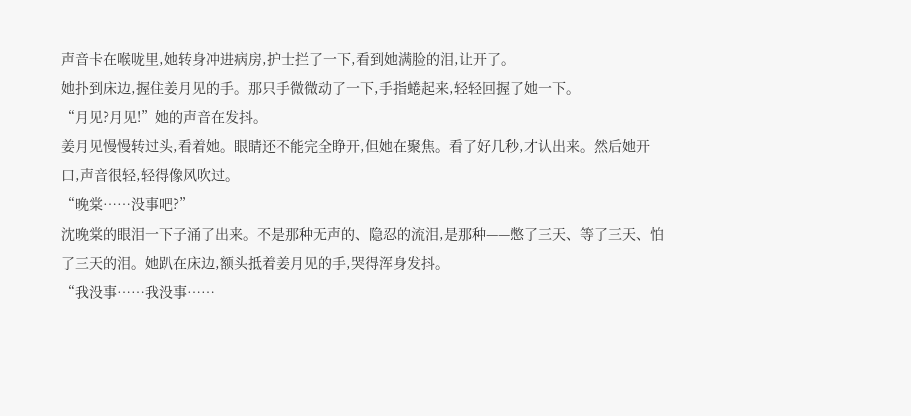声音卡在喉咙里,她转身冲进病房,护士拦了一下,看到她满脸的泪,让开了。
她扑到床边,握住姜月见的手。那只手微微动了一下,手指蜷起来,轻轻回握了她一下。
“月见?月见!”她的声音在发抖。
姜月见慢慢转过头,看着她。眼睛还不能完全睁开,但她在聚焦。看了好几秒,才认出来。然后她开口,声音很轻,轻得像风吹过。
“晚棠……没事吧?”
沈晚棠的眼泪一下子涌了出来。不是那种无声的、隐忍的流泪,是那种——憋了三天、等了三天、怕了三天的泪。她趴在床边,额头抵着姜月见的手,哭得浑身发抖。
“我没事……我没事……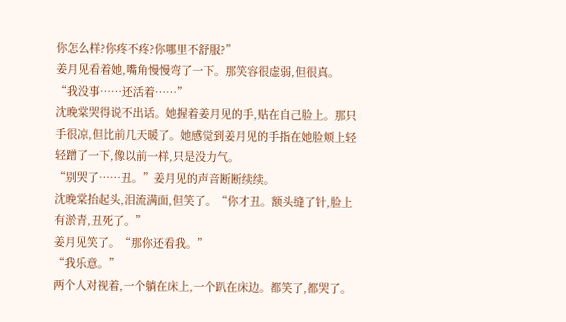你怎么样?你疼不疼?你哪里不舒服?”
姜月见看着她,嘴角慢慢弯了一下。那笑容很虚弱,但很真。
“我没事……还活着……”
沈晚棠哭得说不出话。她握着姜月见的手,贴在自己脸上。那只手很凉,但比前几天暖了。她感觉到姜月见的手指在她脸颊上轻轻蹭了一下,像以前一样,只是没力气。
“别哭了……丑。”姜月见的声音断断续续。
沈晚棠抬起头,泪流满面,但笑了。“你才丑。额头缝了针,脸上有淤青,丑死了。”
姜月见笑了。“那你还看我。”
“我乐意。”
两个人对视着,一个躺在床上,一个趴在床边。都笑了,都哭了。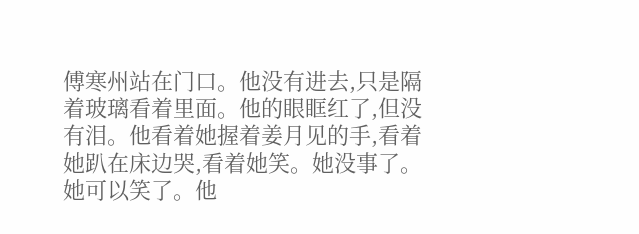傅寒州站在门口。他没有进去,只是隔着玻璃看着里面。他的眼眶红了,但没有泪。他看着她握着姜月见的手,看着她趴在床边哭,看着她笑。她没事了。她可以笑了。他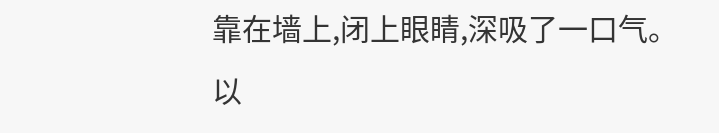靠在墙上,闭上眼睛,深吸了一口气。
以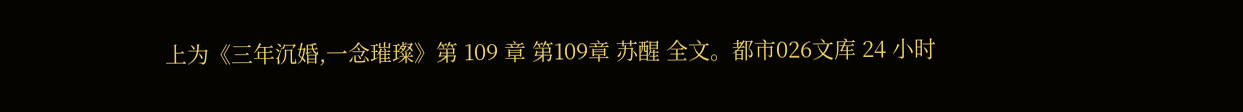上为《三年沉婚,一念璀璨》第 109 章 第109章 苏醒 全文。都市026文库 24 小时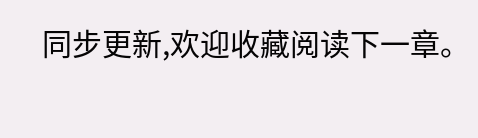同步更新,欢迎收藏阅读下一章。